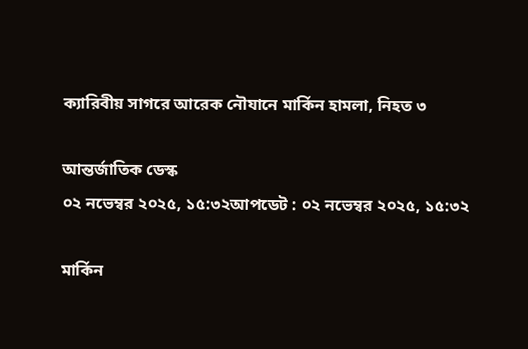ক্যারিবীয় সাগরে আরেক নৌযানে মার্কিন হামলা, নিহত ৩

আন্তর্জাতিক ডেস্ক
০২ নভেম্বর ২০২৫, ১৫:৩২আপডেট : ০২ নভেম্বর ২০২৫, ১৫:৩২

মার্কিন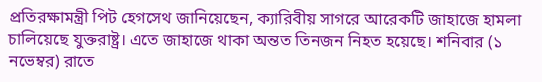প্রতিরক্ষামন্ত্রী পিট হেগসেথ জানিয়েছেন, ক্যারিবীয় সাগরে আরেকটি জাহাজে হামলা চালিয়েছে যুক্তরাষ্ট্র। এতে জাহাজে থাকা অন্তত তিনজন নিহত হয়েছে। শনিবার (১ নভেম্বর) রাতে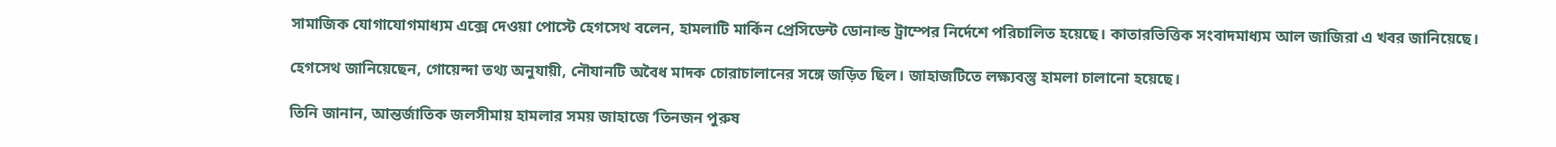সামাজিক যোগাযোগমাধ্যম এক্সে দেওয়া পোস্টে হেগসেথ বলেন, হামলাটি মার্কিন প্রেসিডেন্ট ডোনাল্ড ট্রাম্পের নির্দেশে পরিচালিত হয়েছে। কাতারভিত্তিক সংবাদমাধ্যম আল জাজিরা এ খবর জানিয়েছে।

হেগসেথ জানিয়েছেন, গোয়েন্দা তথ্য অনুযায়ী, নৌযানটি অবৈধ মাদক চোরাচালানের সঙ্গে জড়িত ছিল। জাহাজটিতে লক্ষ্যবস্তু হামলা চালানো হয়েছে।

তিনি জানান, আন্তর্জাতিক জলসীমায় হামলার সময় জাহাজে ‘তিনজন পুরুষ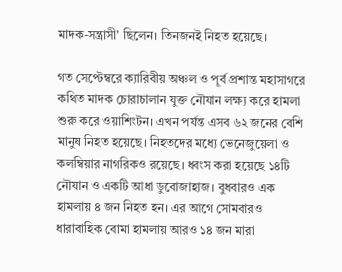মাদক-সন্ত্রাসী’ ছিলেন। তিনজনই নিহত হয়েছে।

গত সেপ্টেম্বরে ক্যারিবীয় অঞ্চল ও পূর্ব প্রশান্ত মহাসাগরে কথিত মাদক চোরাচালান যুক্ত নৌযান লক্ষ্য করে হামলা শুরু করে ওয়াশিংটন। এখন পর্যন্ত এসব ৬২ জনের বেশি মানুষ নিহত হয়েছে। নিহতদের মধ্যে ভেনেজুয়েলা ও কলম্বিয়ার নাগরিকও রয়েছে। ধ্বংস করা হয়েছে ১৪টি নৌযান ও একটি আধা ডুবোজাহাজ। বুধবারও এক হামলায় ৪ জন নিহত হন। এর আগে সোমবারও ধারাবাহিক বোমা হামলায় আরও ১৪ জন মারা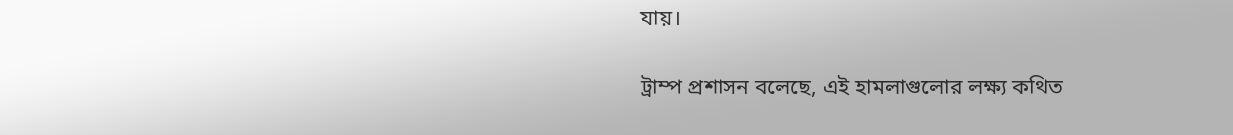যায়।

ট্রাম্প প্রশাসন বলেছে, এই হামলাগুলোর লক্ষ্য কথিত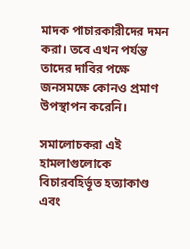মাদক পাচারকারীদের দমন করা। তবে এখন পর্যন্ত তাদের দাবির পক্ষে জনসমক্ষে কোনও প্রমাণ উপস্থাপন করেনি।

সমালোচকরা এই হামলাগুলোকে বিচারবহির্ভূত হত্যাকাণ্ড এবং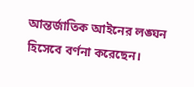আন্তর্জাতিক আইনের লঙ্ঘন হিসেবে বর্ণনা করেছেন।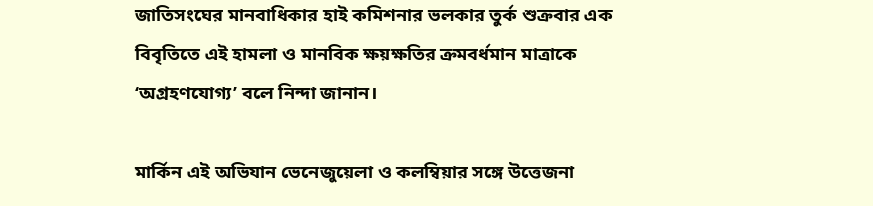জাতিসংঘের মানবাধিকার হাই কমিশনার ভলকার তুর্ক শুক্রবার এক বিবৃতিতে এই হামলা ও মানবিক ক্ষয়ক্ষতির ক্রমবর্ধমান মাত্রাকে ‘অগ্রহণযোগ্য’ বলে নিন্দা জানান।

মার্কিন এই অভিযান ভেনেজুয়েলা ও কলম্বিয়ার সঙ্গে উত্তেজনা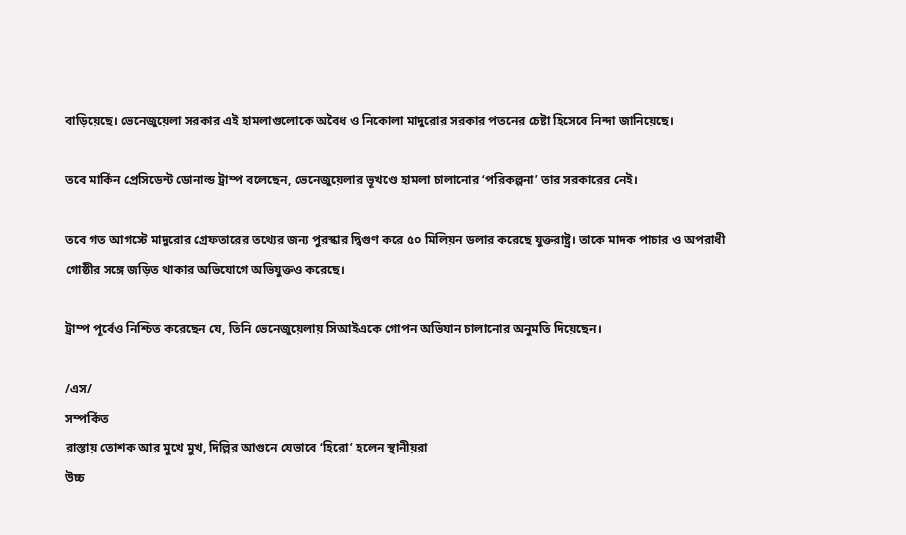বাড়িয়েছে। ভেনেজুয়েলা সরকার এই হামলাগুলোকে অবৈধ ও নিকোলা মাদুরোর সরকার পতনের চেষ্টা হিসেবে নিন্দা জানিয়েছে।

তবে মার্কিন প্রেসিডেন্ট ডোনাল্ড ট্রাম্প বলেছেন, ভেনেজুয়েলার ভূখণ্ডে হামলা চালানোর ‘পরিকল্পনা’ তার সরকারের নেই।

তবে গত আগস্টে মাদুরোর গ্রেফতারের তথ্যের জন্য পুরস্কার দ্বিগুণ করে ৫০ মিলিয়ন ডলার করেছে যুক্তরাষ্ট্র। তাকে মাদক পাচার ও অপরাধী গোষ্ঠীর সঙ্গে জড়িত থাকার অভিযোগে অভিযুক্তও করেছে।

ট্রাম্প পূর্বেও নিশ্চিত করেছেন যে, তিনি ভেনেজুয়েলায় সিআইএকে গোপন অভিযান চালানোর অনুমতি দিয়েছেন।

/এস/
সম্পর্কিত
রাস্তায় তোশক আর মুখে মুখ, দিল্লির আগুনে যেভাবে ‘হিরো’ হলেন স্থানীয়রা
উচ্চ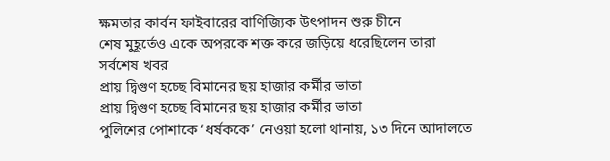ক্ষমতার কার্বন ফাইবারের বাণিজ্যিক উৎপাদন শুরু চীনে
শেষ মুহূর্তেও একে অপরকে শক্ত করে জড়িয়ে ধরেছিলেন তারা
সর্বশেষ খবর
প্রায় দ্বিগুণ হচ্ছে বিমানের ছয় হাজার কর্মীর ভাতা
প্রায় দ্বিগুণ হচ্ছে বিমানের ছয় হাজার কর্মীর ভাতা
পুলিশের পোশাকে ‘ধর্ষককে’ নেওয়া হলো থানায়, ১৩ দিনে আদালতে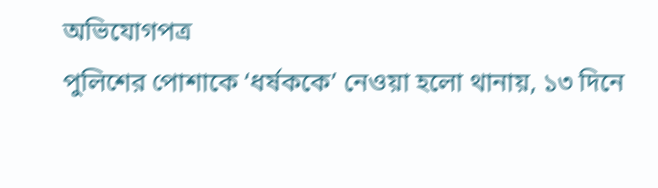অভিযোগপত্র
পুলিশের পোশাকে ‘ধর্ষককে’ নেওয়া হলো থানায়, ১৩ দিনে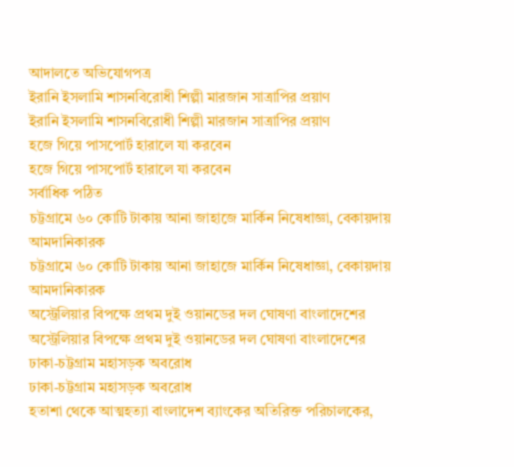আদালতে অভিযোগপত্র
ইরানি ইসলামি শাসনবিরোধী শিল্পী মারজান সাত্রাপির প্রয়াণ
ইরানি ইসলামি শাসনবিরোধী শিল্পী মারজান সাত্রাপির প্রয়াণ
হজে গিয়ে পাসপোর্ট হারালে যা করবেন
হজে গিয়ে পাসপোর্ট হারালে যা করবেন
সর্বাধিক পঠিত
চট্টগ্রামে ৬০ কোটি টাকায় আনা জাহাজে মার্কিন নিষেধাজ্ঞা, বেকায়দায় আমদানিকারক
চট্টগ্রামে ৬০ কোটি টাকায় আনা জাহাজে মার্কিন নিষেধাজ্ঞা, বেকায়দায় আমদানিকারক
অস্ট্রেলিয়ার বিপক্ষে প্রথম দুই ওয়ানডের দল ঘোষণা বাংলাদেশের
অস্ট্রেলিয়ার বিপক্ষে প্রথম দুই ওয়ানডের দল ঘোষণা বাংলাদেশের
ঢাকা-চট্টগ্রাম মহাসড়ক অবরোধ
ঢাকা-চট্টগ্রাম মহাসড়ক অবরোধ
হতাশা থেকে আত্মহত্যা বাংলাদেশ ব্যাংকের অতিরিক্ত পরিচালকের,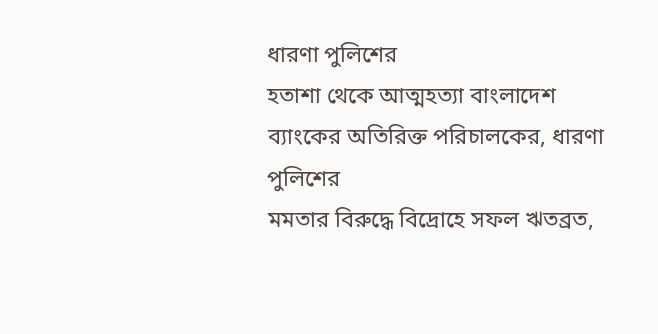ধারণা পুলিশের
হতাশা থেকে আত্মহত্যা বাংলাদেশ ব্যাংকের অতিরিক্ত পরিচালকের, ধারণা পুলিশের
মমতার বিরুদ্ধে বিদ্রোহে সফল ঋতব্রত,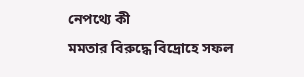নেপথ্যে কী
মমতার বিরুদ্ধে বিদ্রোহে সফল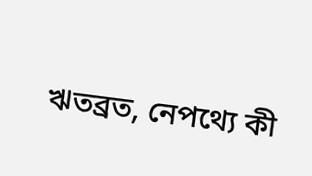ঋতব্রত, নেপথ্যে কী